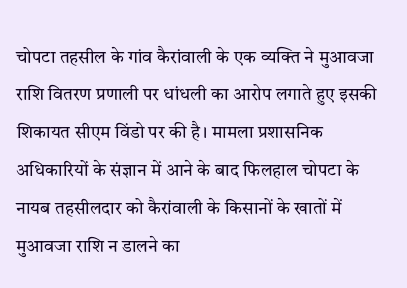चोपटा तहसील के गांव कैरांवाली के एक व्यक्ति ने मुआवजा राशि वितरण प्रणाली पर धांधली का आरोप लगाते हुए इसकी शिकायत सीएम विंडो पर की है। मामला प्रशासनिक अधिकारियों के संज्ञान में आने के बाद फिलहाल चोपटा के नायब तहसीलदार को कैरांवाली के किसानों के खातों में मुआवजा राशि न डालने का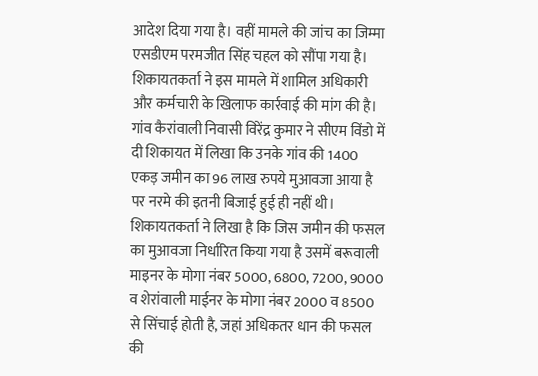आदेश दिया गया है। वहीं मामले की जांच का जिम्मा एसडीएम परमजीत सिंह चहल को सौंपा गया है। शिकायतकर्ता ने इस मामले में शामिल अधिकारी और कर्मचारी के खिलाफ कार्रवाई की मांग की है।
गांव कैरांवाली निवासी विरेंद्र कुमार ने सीएम विंडो में दी शिकायत में लिखा कि उनके गांव की 1400 एकड़ जमीन का 96 लाख रुपये मुआवजा आया है पर नरमे की इतनी बिजाई हुई ही नहीं थी। शिकायतकर्ता ने लिखा है कि जिस जमीन की फसल का मुआवजा निर्धारित किया गया है उसमें बरूवाली माइनर के मोगा नंबर 5000, 6800, 7200, 9000 व शेरांवाली माईनर के मोगा नंबर 2000 व 8500 से सिंचाई होती है, जहां अधिकतर धान की फसल की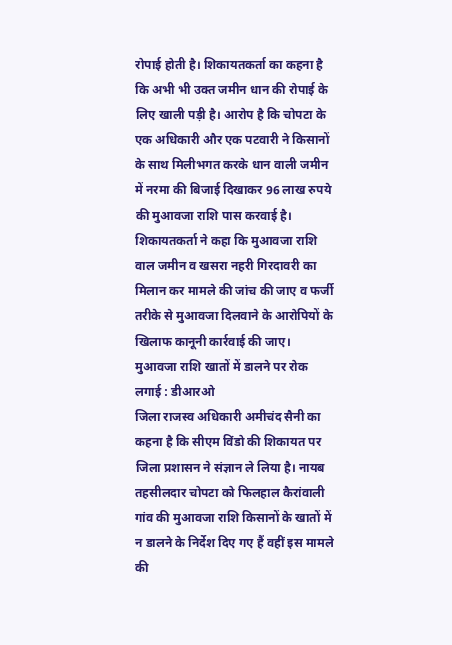रोपाई होती है। शिकायतकर्ता का कहना है कि अभी भी उक्त जमीन धान की रोपाई के लिए खाली पड़ी है। आरोप है कि चोपटा के एक अधिकारी और एक पटवारी ने किसानों के साथ मिलीभगत करके धान वाली जमीन में नरमा की बिजाई दिखाकर 96 लाख रुपये की मुआवजा राशि पास करवाई है। शिकायतकर्ता ने कहा कि मुआवजा राशि वाल जमीन व खसरा नहरी गिरदावरी का मिलान कर मामले की जांच की जाए व फर्जी तरीके से मुआवजा दिलवाने के आरोपियों के खिलाफ कानूनी कार्रवाई की जाए।
मुआवजा राशि खातों में डालने पर रोक लगाई : डीआरओ
जिला राजस्व अधिकारी अमीचंद सैनी का कहना है कि सीएम विंडो की शिकायत पर जिला प्रशासन ने संज्ञान ले लिया है। नायब तहसीलदार चोपटा को फिलहाल कैरांवाली गांव की मुआवजा राशि किसानों के खातों में न डालने के निर्देश दिए गए हैं वहीं इस मामले की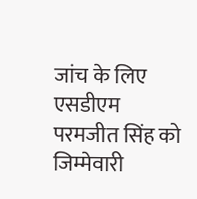जांच के लिए एसडीएम परमजीत सिंह को जिम्मेवारी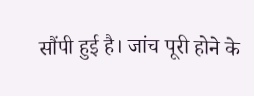सौंपी हुई है। जांच पूरी होने के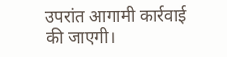उपरांत आगामी कार्रवाई की जाएगी।